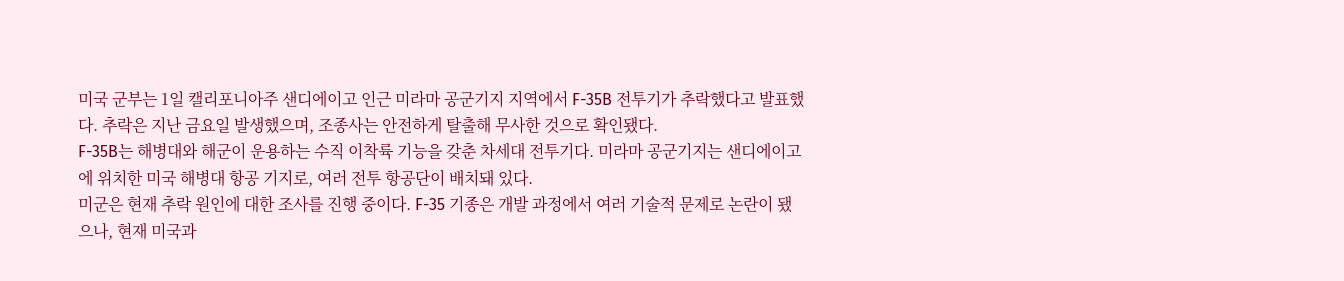미국 군부는 1일 캘리포니아주 샌디에이고 인근 미라마 공군기지 지역에서 F-35B 전투기가 추락했다고 발표했다. 추락은 지난 금요일 발생했으며, 조종사는 안전하게 탈출해 무사한 것으로 확인됐다.
F-35B는 해병대와 해군이 운용하는 수직 이착륙 기능을 갖춘 차세대 전투기다. 미라마 공군기지는 샌디에이고에 위치한 미국 해병대 항공 기지로, 여러 전투 항공단이 배치돼 있다.
미군은 현재 추락 원인에 대한 조사를 진행 중이다. F-35 기종은 개발 과정에서 여러 기술적 문제로 논란이 됐으나, 현재 미국과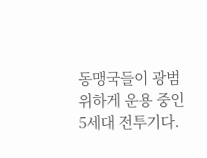동맹국들이 광범위하게 운용 중인 5세대 전투기다.